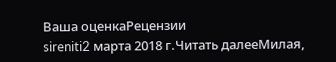Ваша оценкаРецензии
sireniti2 марта 2018 г.Читать далееМилая,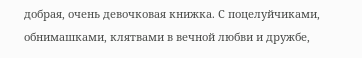добрая, очень девочковая книжка. С поцелуйчиками, обнимашками, клятвами в вечной любви и дружбе,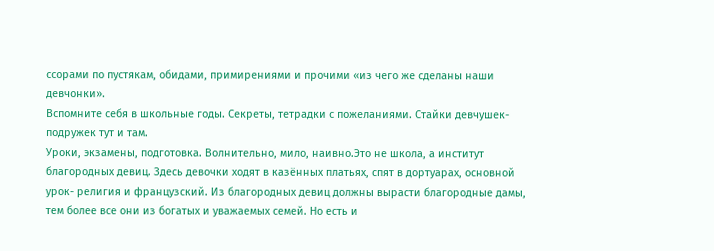ссорами по пустякам, обидами, примирениями и прочими «из чего же сделаны наши девчонки».
Вспомните себя в школьные годы. Секреты, тетрадки с пожеланиями. Стайки девчушек-подружек тут и там.
Уроки, экзамены, подготовка. Волнительно, мило, наивно.Это не школа, а институт благородных девиц. Здесь девочки ходят в казённых платьях, спят в дортуарах, основной урок- религия и французский. Из благородных девиц должны вырасти благородные дамы, тем более все они из богатых и уважаемых семей. Но есть и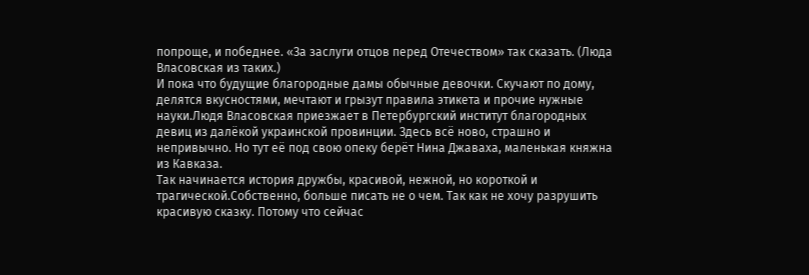попроще, и победнее. «За заслуги отцов перед Отечеством» так сказать. (Люда Власовская из таких.)
И пока что будущие благородные дамы обычные девочки. Скучают по дому, делятся вкусностями, мечтают и грызут правила этикета и прочие нужные науки.Людя Власовская приезжает в Петербургский институт благородных девиц из далёкой украинской провинции. Здесь всё ново, страшно и непривычно. Но тут её под свою опеку берёт Нина Джаваха, маленькая княжна из Кавказа.
Так начинается история дружбы, красивой, нежной, но короткой и трагической.Собственно, больше писать не о чем. Так как не хочу разрушить красивую сказку. Потому что сейчас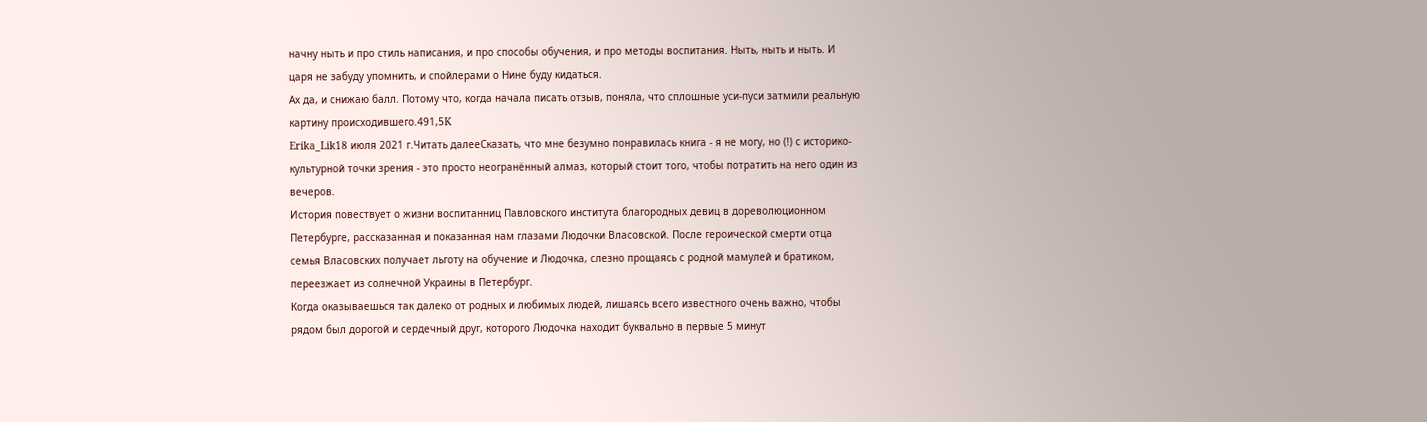начну ныть и про стиль написания, и про способы обучения, и про методы воспитания. Ныть, ныть и ныть. И царя не забуду упомнить, и спойлерами о Нине буду кидаться.
Ах да, и снижаю балл. Потому что, когда начала писать отзыв, поняла, что сплошные уси-пуси затмили реальную картину происходившего.491,5K
Erika_Lik18 июля 2021 г.Читать далееСказать, что мне безумно понравилась книга - я не могу, но (!) с историко-культурной точки зрения - это просто неогранённый алмаз, который стоит того, чтобы потратить на него один из вечеров.
История повествует о жизни воспитанниц Павловского института благородных девиц в дореволюционном Петербурге, рассказанная и показанная нам глазами Людочки Власовской. После героической смерти отца семья Власовских получает льготу на обучение и Людочка, слезно прощаясь с родной мамулей и братиком, переезжает из солнечной Украины в Петербург.
Когда оказываешься так далеко от родных и любимых людей, лишаясь всего известного очень важно, чтобы рядом был дорогой и сердечный друг, которого Людочка находит буквально в первые 5 минут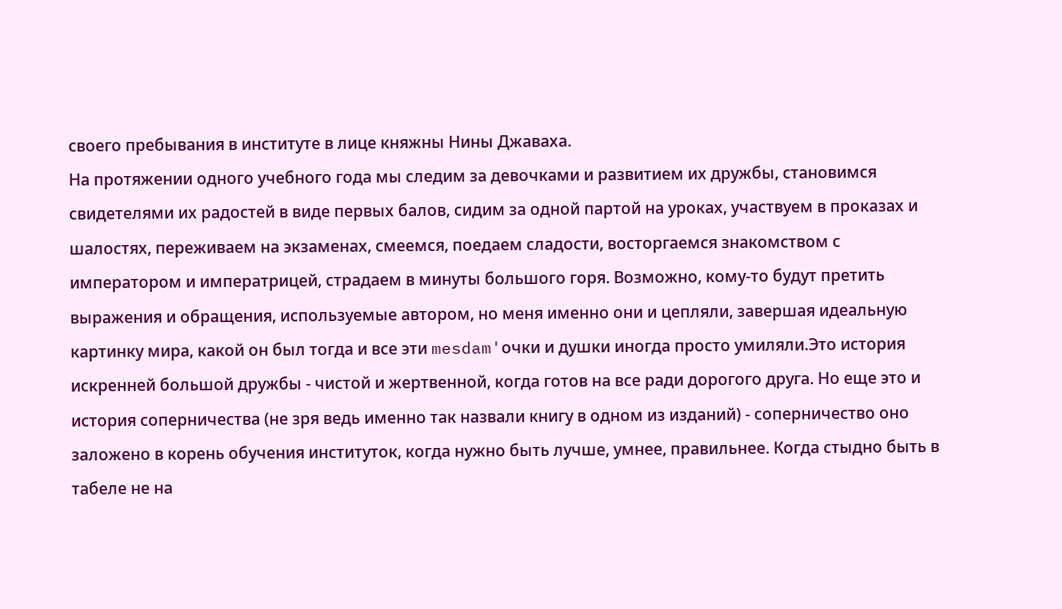своего пребывания в институте в лице княжны Нины Джаваха.
На протяжении одного учебного года мы следим за девочками и развитием их дружбы, становимся свидетелями их радостей в виде первых балов, сидим за одной партой на уроках, участвуем в проказах и шалостях, переживаем на экзаменах, смеемся, поедаем сладости, восторгаемся знакомством с императором и императрицей, страдаем в минуты большого горя. Возможно, кому-то будут претить выражения и обращения, используемые автором, но меня именно они и цепляли, завершая идеальную картинку мира, какой он был тогда и все эти mesdam'очки и душки иногда просто умиляли.Это история искренней большой дружбы - чистой и жертвенной, когда готов на все ради дорогого друга. Но еще это и история соперничества (не зря ведь именно так назвали книгу в одном из изданий) - соперничество оно заложено в корень обучения институток, когда нужно быть лучше, умнее, правильнее. Когда стыдно быть в табеле не на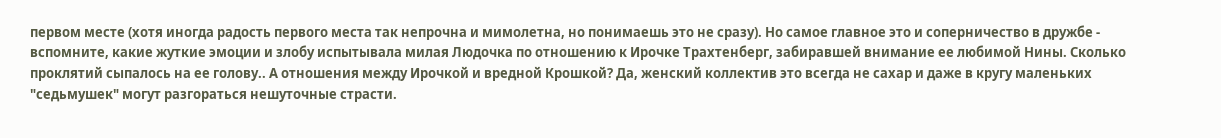первом месте (хотя иногда радость первого места так непрочна и мимолетна, но понимаешь это не сразу). Но самое главное это и соперничество в дружбе - вспомните, какие жуткие эмоции и злобу испытывала милая Людочка по отношению к Ирочке Трахтенберг, забиравшей внимание ее любимой Нины. Сколько проклятий сыпалось на ее голову.. А отношения между Ирочкой и вредной Крошкой? Да, женский коллектив это всегда не сахар и даже в кругу маленьких "седьмушек" могут разгораться нешуточные страсти.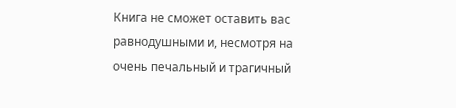Книга не сможет оставить вас равнодушными и, несмотря на очень печальный и трагичный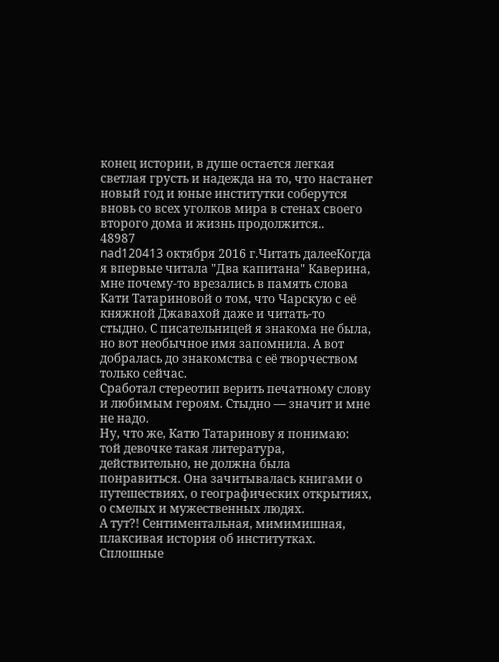конец истории, в душе остается легкая светлая грусть и надежда на то, что настанет новый год и юные институтки соберутся вновь со всех уголков мира в стенах своего второго дома и жизнь продолжится..
48987
nad120413 октября 2016 г.Читать далееКогда я впервые читала "Два капитана" Каверина, мне почему-то врезались в память слова Кати Татариновой о том, что Чарскую с её княжной Джавахой даже и читать-то стыдно. С писательницей я знакома не была, но вот необычное имя запомнила. А вот добралась до знакомства с её творчеством только сейчас.
Сработал стереотип верить печатному слову и любимым героям. Стыдно — значит и мне не надо.
Ну, что же, Катю Татаринову я понимаю: той девочке такая литература, действительно, не должна была понравиться. Она зачитывалась книгами о путешествиях, о географических открытиях, о смелых и мужественных людях.
А тут?! Сентиментальная, мимимишная, плаксивая история об институтках. Сплошные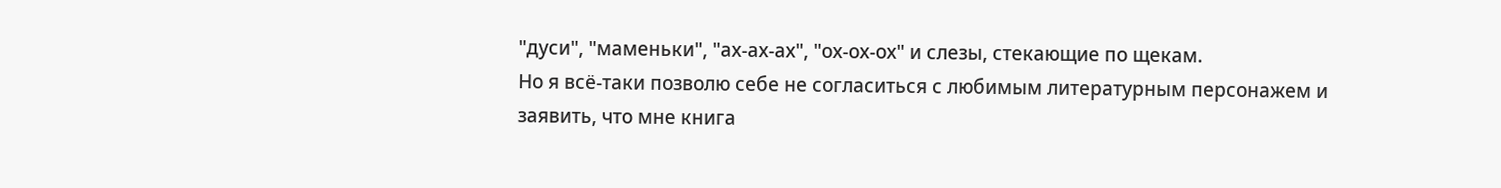"дуси", "маменьки", "ах-ах-ах", "ох-ох-ох" и слезы, стекающие по щекам.
Но я всё-таки позволю себе не согласиться с любимым литературным персонажем и заявить, что мне книга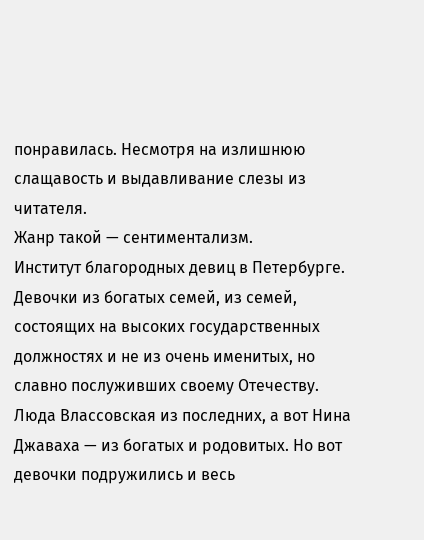понравилась. Несмотря на излишнюю слащавость и выдавливание слезы из читателя.
Жанр такой — сентиментализм.
Институт благородных девиц в Петербурге. Девочки из богатых семей, из семей, состоящих на высоких государственных должностях и не из очень именитых, но славно послуживших своему Отечеству.
Люда Влассовская из последних, а вот Нина Джаваха — из богатых и родовитых. Но вот девочки подружились и весь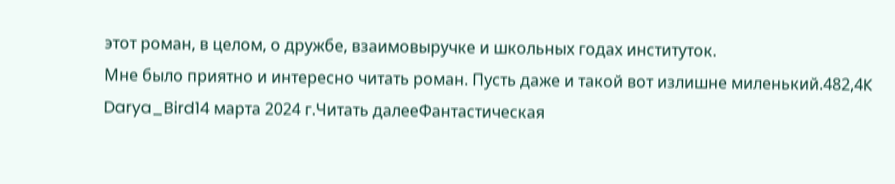этот роман, в целом, о дружбе, взаимовыручке и школьных годах институток.
Мне было приятно и интересно читать роман. Пусть даже и такой вот излишне миленький.482,4K
Darya_Bird14 марта 2024 г.Читать далееФантастическая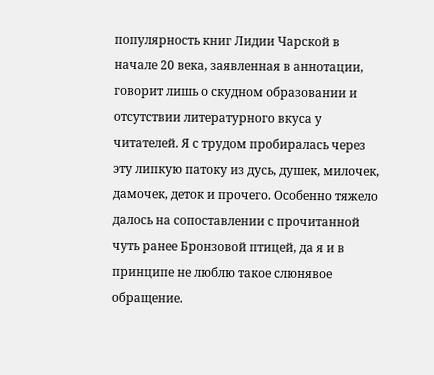популярность книг Лидии Чарской в начале 20 века, заявленная в аннотации, говорит лишь о скудном образовании и отсутствии литературного вкуса у читателей. Я с трудом пробиралась через эту липкую патоку из дусь, душек, милочек, дамочек, деток и прочего. Особенно тяжело далось на сопоставлении с прочитанной чуть ранее Бронзовой птицей, да я и в принципе не люблю такое слюнявое обращение.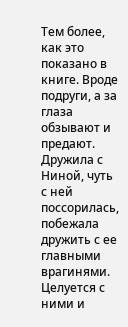Тем более, как это показано в книге. Вроде подруги, а за глаза обзывают и предают. Дружила с Ниной, чуть с ней поссорилась, побежала дружить с ее главными врагинями. Целуется с ними и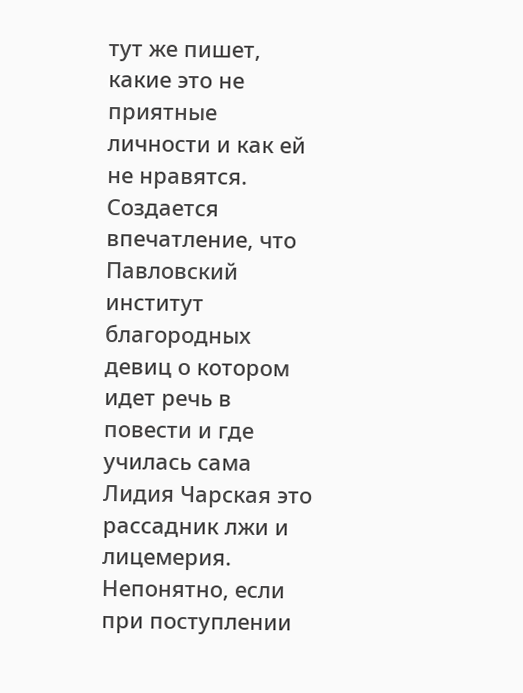тут же пишет, какие это не приятные личности и как ей не нравятся. Создается впечатление, что Павловский институт благородных девиц о котором идет речь в повести и где училась сама Лидия Чарская это рассадник лжи и лицемерия. Непонятно, если при поступлении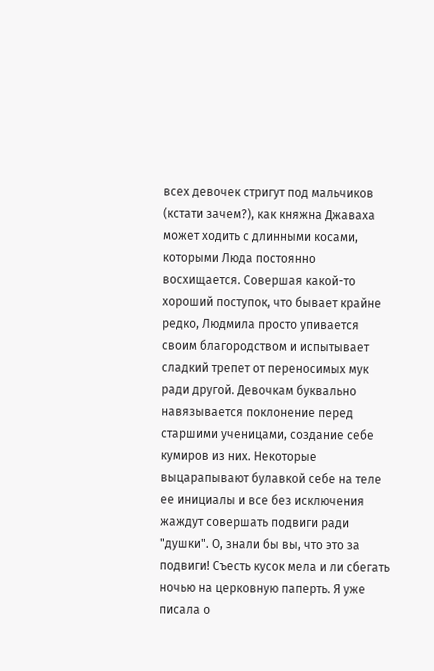всех девочек стригут под мальчиков (кстати зачем?), как княжна Джаваха может ходить с длинными косами, которыми Люда постоянно восхищается. Совершая какой-то хороший поступок, что бывает крайне редко, Людмила просто упивается своим благородством и испытывает сладкий трепет от переносимых мук ради другой. Девочкам буквально навязывается поклонение перед старшими ученицами, создание себе кумиров из них. Некоторые выцарапывают булавкой себе на теле ее инициалы и все без исключения жаждут совершать подвиги ради "душки". О, знали бы вы, что это за подвиги! Съесть кусок мела и ли сбегать ночью на церковную паперть. Я уже писала о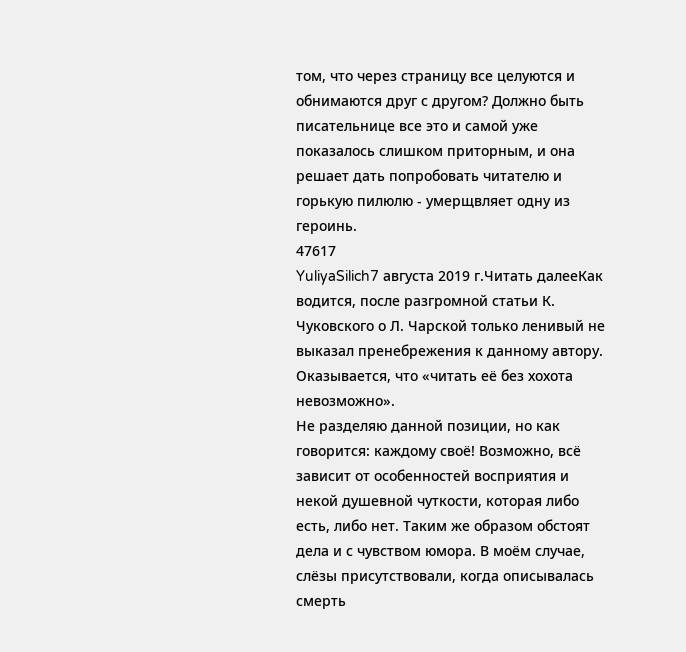том, что через страницу все целуются и обнимаются друг с другом? Должно быть писательнице все это и самой уже показалось слишком приторным, и она решает дать попробовать читателю и горькую пилюлю - умерщвляет одну из героинь.
47617
YuliyaSilich7 августа 2019 г.Читать далееКак водится, после разгромной статьи К. Чуковского о Л. Чарской только ленивый не выказал пренебрежения к данному автору. Оказывается, что «читать её без хохота невозможно».
Не разделяю данной позиции, но как говорится: каждому своё! Возможно, всё зависит от особенностей восприятия и некой душевной чуткости, которая либо есть, либо нет. Таким же образом обстоят дела и с чувством юмора. В моём случае, слёзы присутствовали, когда описывалась смерть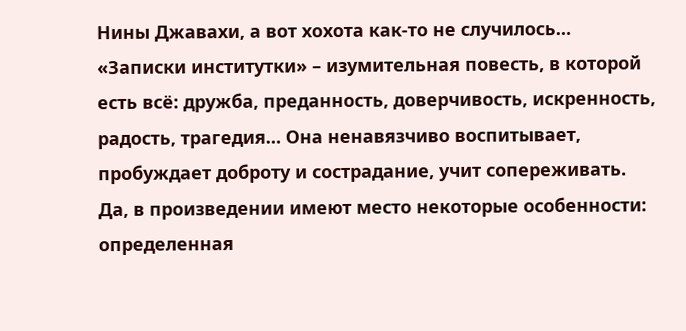Нины Джавахи, а вот хохота как-то не случилось…
«Записки институтки» – изумительная повесть, в которой есть всё: дружба, преданность, доверчивость, искренность, радость, трагедия… Она ненавязчиво воспитывает, пробуждает доброту и сострадание, учит сопереживать.
Да, в произведении имеют место некоторые особенности: определенная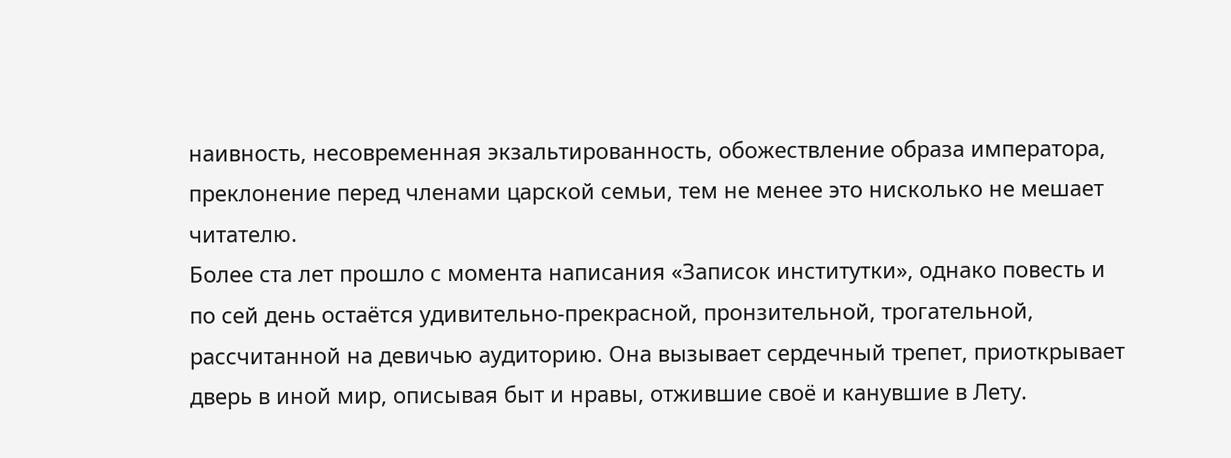наивность, несовременная экзальтированность, обожествление образа императора, преклонение перед членами царской семьи, тем не менее это нисколько не мешает читателю.
Более ста лет прошло с момента написания «Записок институтки», однако повесть и по сей день остаётся удивительно-прекрасной, пронзительной, трогательной, рассчитанной на девичью аудиторию. Она вызывает сердечный трепет, приоткрывает дверь в иной мир, описывая быт и нравы, отжившие своё и канувшие в Лету.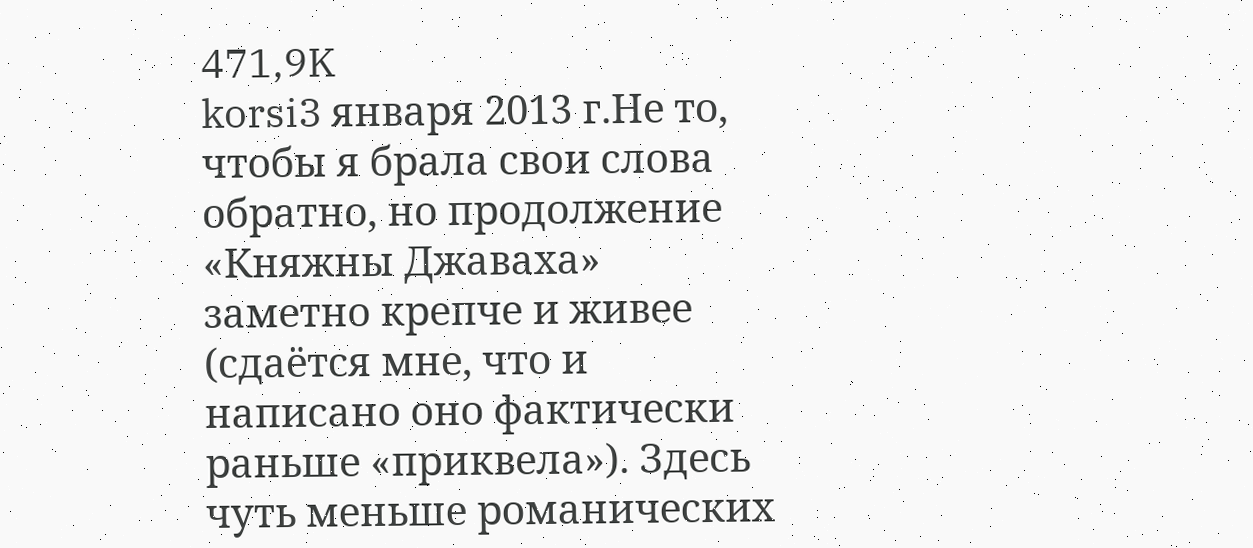471,9K
korsi3 января 2013 г.Не то, чтобы я брала свои слова обратно, но продолжение «Княжны Джаваха» заметно крепче и живее (сдаётся мне, что и написано оно фактически раньше «приквела»). Здесь чуть меньше романических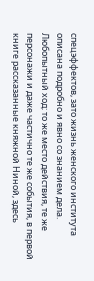спецэффектов, зато жизнь женского института описана подробно и явно со знанием дела. Любопытный ход: то же место действия, те же персонажи и даже частично те же события, в первой книге рассказанные княжной Ниной, здесь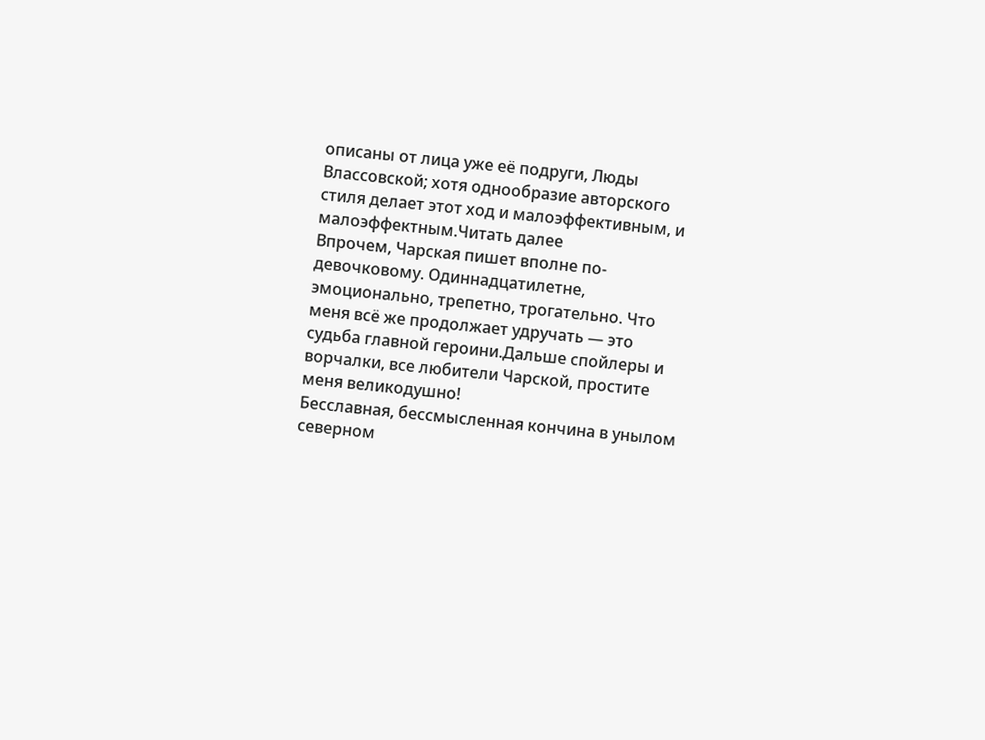описаны от лица уже её подруги, Люды Влассовской; хотя однообразие авторского стиля делает этот ход и малоэффективным, и малоэффектным.Читать далее
Впрочем, Чарская пишет вполне по-девочковому. Одиннадцатилетне, эмоционально, трепетно, трогательно. Что меня всё же продолжает удручать — это судьба главной героини.Дальше спойлеры и ворчалки, все любители Чарской, простите меня великодушно!
Бесславная, бессмысленная кончина в унылом северном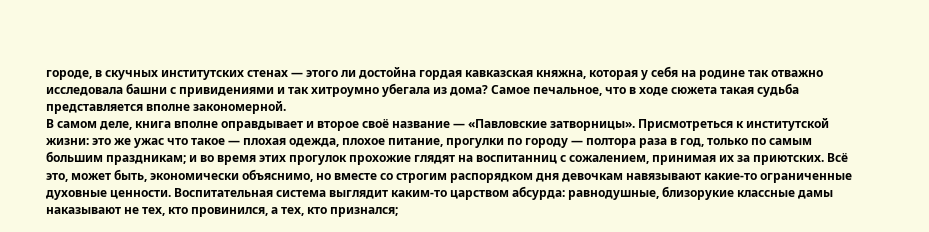городе, в скучных институтских стенах — этого ли достойна гордая кавказская княжна, которая у себя на родине так отважно исследовала башни с привидениями и так хитроумно убегала из дома? Самое печальное, что в ходе сюжета такая судьба представляется вполне закономерной.
В самом деле, книга вполне оправдывает и второе своё название — «Павловские затворницы». Присмотреться к институтской жизни: это же ужас что такое — плохая одежда, плохое питание, прогулки по городу — полтора раза в год, только по самым большим праздникам; и во время этих прогулок прохожие глядят на воспитанниц с сожалением, принимая их за приютских. Всё это, может быть, экономически объяснимо, но вместе со строгим распорядком дня девочкам навязывают какие-то ограниченные духовные ценности. Воспитательная система выглядит каким-то царством абсурда: равнодушные, близорукие классные дамы наказывают не тех, кто провинился, а тех, кто признался;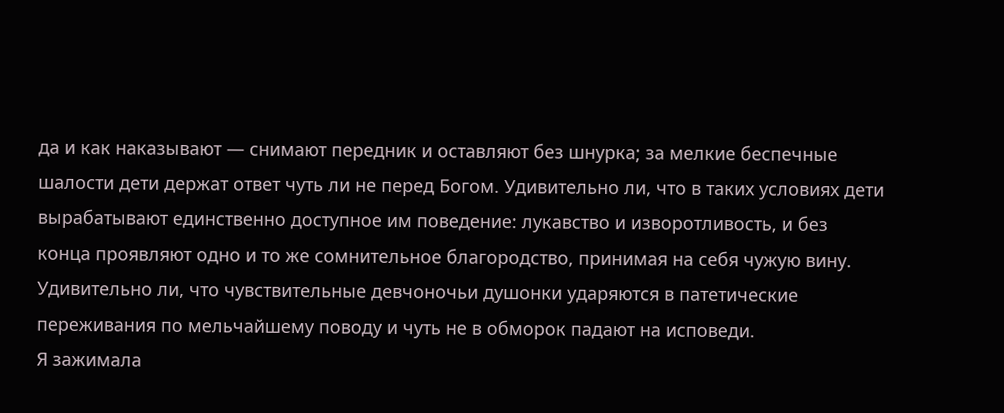да и как наказывают — снимают передник и оставляют без шнурка; за мелкие беспечные шалости дети держат ответ чуть ли не перед Богом. Удивительно ли, что в таких условиях дети вырабатывают единственно доступное им поведение: лукавство и изворотливость, и без конца проявляют одно и то же сомнительное благородство, принимая на себя чужую вину. Удивительно ли, что чувствительные девчоночьи душонки ударяются в патетические переживания по мельчайшему поводу и чуть не в обморок падают на исповеди.
Я зажимала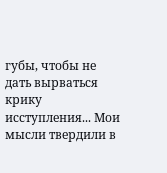губы, чтобы не дать вырваться крику исступления... Мои мысли твердили в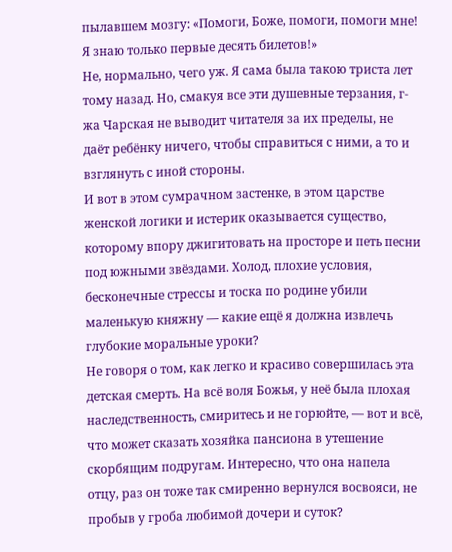пылавшем мозгу: «Помоги, Боже, помоги, помоги мне! Я знаю только первые десять билетов!»
Не, нормально, чего уж. Я сама была такою триста лет тому назад. Но, смакуя все эти душевные терзания, г-жа Чарская не выводит читателя за их пределы, не даёт ребёнку ничего, чтобы справиться с ними, а то и взглянуть с иной стороны.
И вот в этом сумрачном застенке, в этом царстве женской логики и истерик оказывается существо, которому впору джигитовать на просторе и петь песни под южными звёздами. Холод, плохие условия, бесконечные стрессы и тоска по родине убили маленькую княжну — какие ещё я должна извлечь глубокие моральные уроки?
Не говоря о том, как легко и красиво совершилась эта детская смерть. На всё воля Божья, у неё была плохая наследственность, смиритесь и не горюйте, — вот и всё, что может сказать хозяйка пансиона в утешение скорбящим подругам. Интересно, что она напела отцу, раз он тоже так смиренно вернулся восвояси, не пробыв у гроба любимой дочери и суток?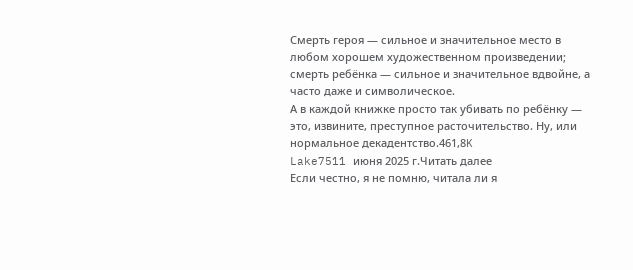Смерть героя — сильное и значительное место в любом хорошем художественном произведении; смерть ребёнка — сильное и значительное вдвойне, а часто даже и символическое.
А в каждой книжке просто так убивать по ребёнку — это, извините, преступное расточительство. Ну, или нормальное декадентство.461,8K
Lake7511 июня 2025 г.Читать далее
Если честно, я не помню, читала ли я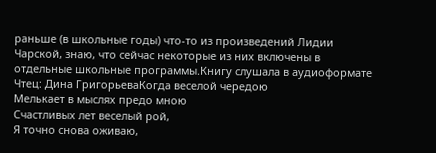раньше (в школьные годы) что-то из произведений Лидии Чарской, знаю, что сейчас некоторые из них включены в отдельные школьные программы.Книгу слушала в аудиоформате
Чтец: Дина ГригорьеваКогда веселой чередою
Мелькает в мыслях предо мною
Счастливых лет веселый рой,
Я точно снова оживаю,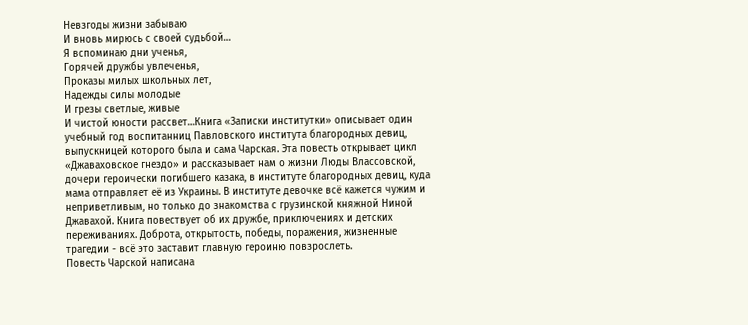Невзгоды жизни забываю
И вновь мирюсь с своей судьбой…
Я вспоминаю дни ученья,
Горячей дружбы увлеченья,
Проказы милых школьных лет,
Надежды силы молодые
И грезы светлые, живые
И чистой юности рассвет…Книга «Записки институтки» описывает один учебный год воспитанниц Павловского института благородных девиц, выпускницей которого была и сама Чарская. Эта повесть открывает цикл «Джаваховское гнездо» и рассказывает нам о жизни Люды Влассовской, дочери героически погибшего казака, в институте благородных девиц, куда мама отправляет её из Украины. В институте девочке всё кажется чужим и неприветливым, но только до знакомства с грузинской княжной Ниной Джавахой. Книга повествует об их дружбе, приключениях и детских переживаниях. Доброта, открытость, победы, поражения, жизненные трагедии - всё это заставит главную героиню повзрослеть.
Повесть Чарской написана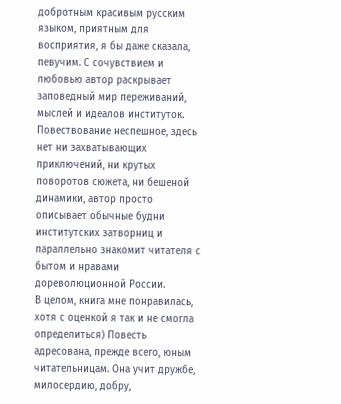добротным красивым русским языком, приятным для восприятия, я бы даже сказала, певучим. С сочувствием и любовью автор раскрывает заповедный мир переживаний, мыслей и идеалов институток. Повествование неспешное, здесь нет ни захватывающих приключений, ни крутых поворотов сюжета, ни бешеной динамики, автор просто описывает обычные будни институтских затворниц и параллельно знакомит читателя с бытом и нравами дореволюционной России.
В целом, книга мне понравилась, хотя с оценкой я так и не смогла определиться) Повесть адресована, прежде всего, юным читательницам. Она учит дружбе, милосердию, добру,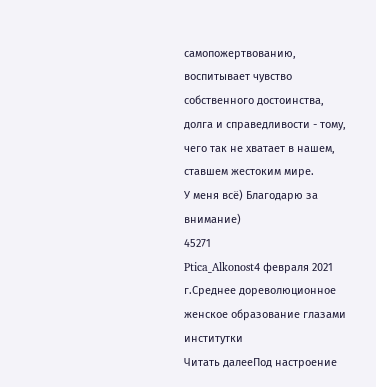самопожертвованию, воспитывает чувство собственного достоинства, долга и справедливости - тому, чего так не хватает в нашем, ставшем жестоким мире.
У меня всё) Благодарю за внимание)
45271
Ptica_Alkonost4 февраля 2021 г.Среднее дореволюционное женское образование глазами институтки
Читать далееПод настроение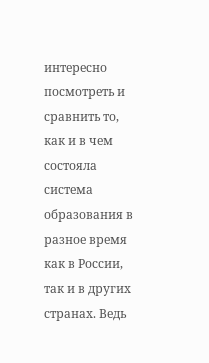интересно посмотреть и сравнить то, как и в чем состояла система образования в разное время как в России, так и в других странах. Ведь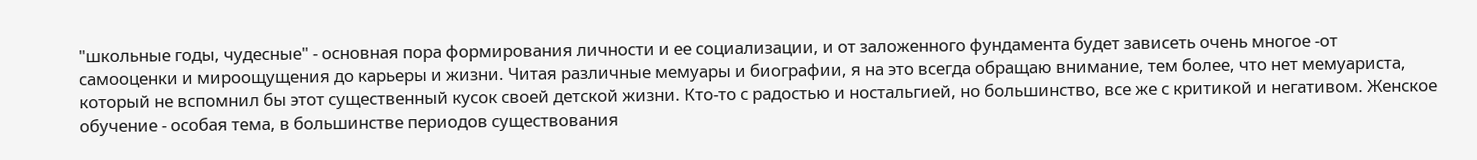"школьные годы, чудесные" - основная пора формирования личности и ее социализации, и от заложенного фундамента будет зависеть очень многое -от самооценки и мироощущения до карьеры и жизни. Читая различные мемуары и биографии, я на это всегда обращаю внимание, тем более, что нет мемуариста, который не вспомнил бы этот существенный кусок своей детской жизни. Кто-то с радостью и ностальгией, но большинство, все же с критикой и негативом. Женское обучение - особая тема, в большинстве периодов существования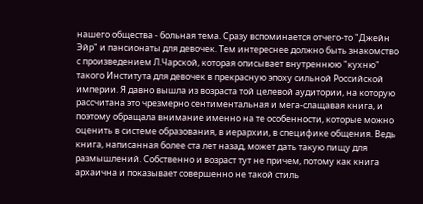нашего общества - больная тема. Сразу вспоминается отчего-то "Джейн Эйр" и пансионаты для девочек. Тем интереснее должно быть знакомство с произведением Л.Чарской, которая описывает внутреннюю "кухню" такого Института для девочек в прекрасную эпоху сильной Российской империи. Я давно вышла из возраста той целевой аудитории, на которую рассчитана это чрезмерно сентиментальная и мега-слащавая книга, и поэтому обращала внимание именно на те особенности, которые можно оценить в системе образования, в иерархии, в специфике общения. Ведь книга, написанная более ста лет назад, может дать такую пищу для размышлений. Собственно и возраст тут не причем, потому как книга архаична и показывает совершенно не такой стиль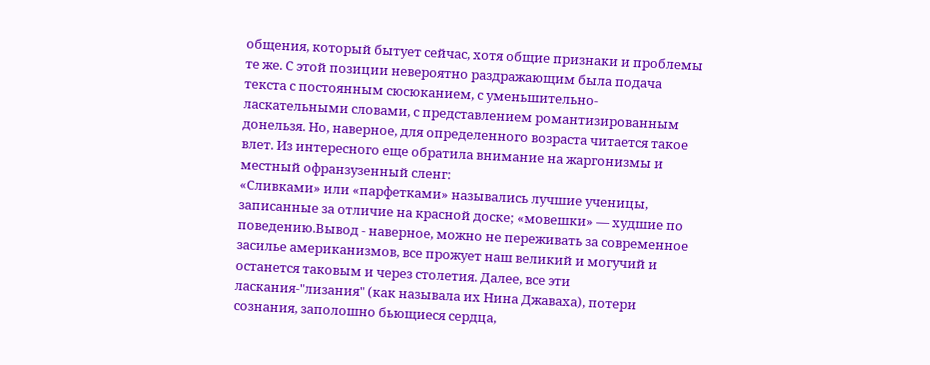общения, который бытует сейчас, хотя общие признаки и проблемы те же. С этой позиции невероятно раздражающим была подача текста с постоянным сюсюканием, с уменьшительно-ласкательными словами, с представлением романтизированным донельзя. Но, наверное, для определенного возраста читается такое влет. Из интересного еще обратила внимание на жаргонизмы и местный офранзузенный сленг:
«Сливками» или «парфетками» назывались лучшие ученицы, записанные за отличие на красной доске; «мовешки» — худшие по поведению.Вывод - наверное, можно не переживать за современное засилье американизмов, все прожует наш великий и могучий и останется таковым и через столетия. Далее, все эти ласкания-"лизания" (как называла их Нина Джаваха), потери сознания, заполошно бьющиеся сердца,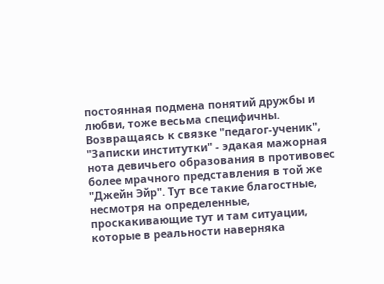постоянная подмена понятий дружбы и любви, тоже весьма специфичны. Возвращаясь к связке "педагог-ученик", "Записки институтки" - эдакая мажорная нота девичьего образования в противовес более мрачного представления в той же "Джейн Эйр". Тут все такие благостные, несмотря на определенные, проскакивающие тут и там ситуации, которые в реальности наверняка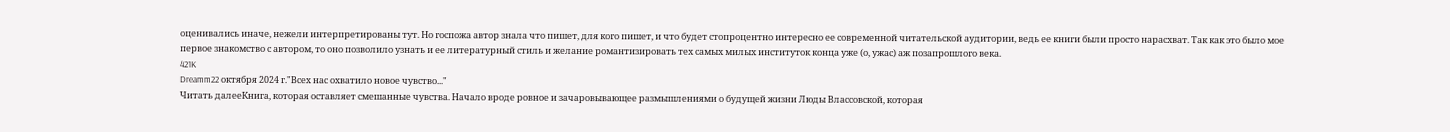оценивались иначе, нежели интерпретированы тут. Но госпожа автор знала что пишет, для кого пишет, и что будет стопроцентно интересно ее современной читательской аудитории, ведь ее книги были просто нарасхват. Так как это было мое первое знакомство с автором, то оно позволило узнать и ее литературный стиль и желание романтизировать тех самых милых институток конца уже (о, ужас) аж позапрошлого века.
421K
Dreamm22 октября 2024 г."Всех нас охватило новое чувство..."
Читать далееКнига, которая оставляет смешанные чувства. Начало вроде ровное и зачаровывающее размышлениями о будущей жизни Люды Влассовской, которая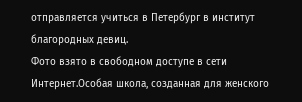отправляется учиться в Петербург в институт благородных девиц.
Фото взято в свободном доступе в сети Интернет.Особая школа, созданная для женского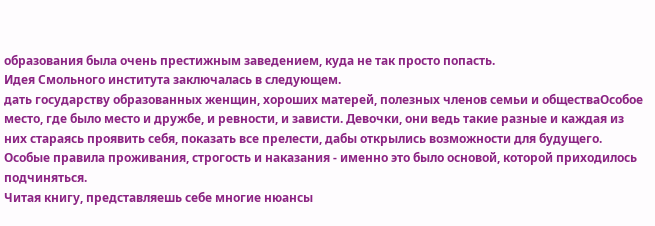образования была очень престижным заведением, куда не так просто попасть.
Идея Смольного института заключалась в следующем.
дать государству образованных женщин, хороших матерей, полезных членов семьи и обществаОсобое место, где было место и дружбе, и ревности, и зависти. Девочки, они ведь такие разные и каждая из них стараясь проявить себя, показать все прелести, дабы открылись возможности для будущего.
Особые правила проживания, строгость и наказания - именно это было основой, которой приходилось подчиняться.
Читая книгу, представляешь себе многие нюансы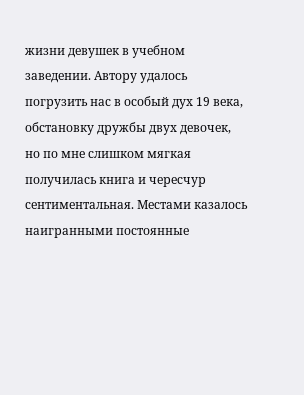жизни девушек в учебном заведении. Автору удалось погрузить нас в особый дух 19 века, обстановку дружбы двух девочек, но по мне слишком мягкая получилась книга и чересчур сентиментальная. Местами казалось наигранными постоянные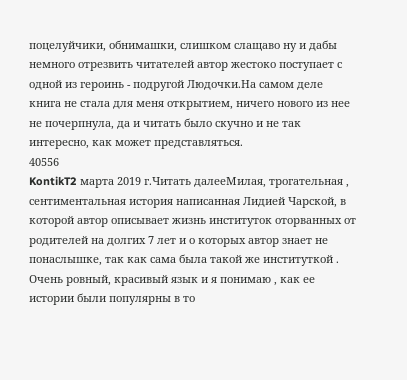поцелуйчики, обнимашки, слишком слащаво ну и дабы немного отрезвить читателей автор жестоко поступает с одной из героинь - подругой Людочки.На самом деле книга не стала для меня открытием, ничего нового из нее не почерпнула, да и читать было скучно и не так интересно, как может представляться.
40556
KontikT2 марта 2019 г.Читать далееМилая, трогательная , сентиментальная история написанная Лидией Чарской, в которой автор описывает жизнь институток оторванных от родителей на долгих 7 лет и о которых автор знает не понаслышке, так как сама была такой же институткой .
Очень ровный, красивый язык и я понимаю , как ее истории были популярны в то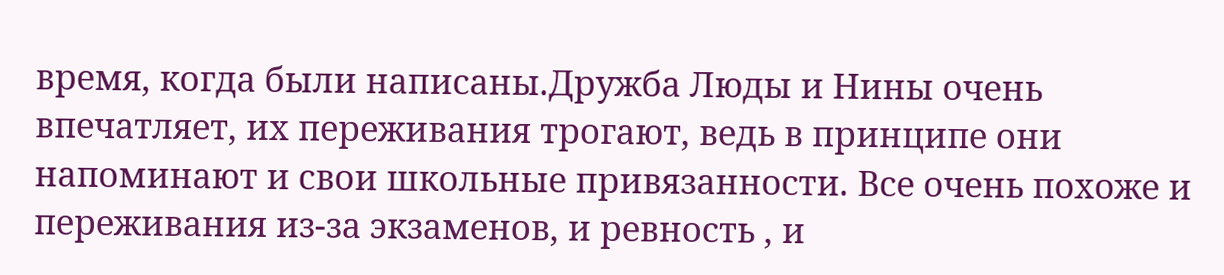время, когда были написаны.Дружба Люды и Нины очень впечатляет, их переживания трогают, ведь в принципе они напоминают и свои школьные привязанности. Все очень похоже и переживания из-за экзаменов, и ревность , и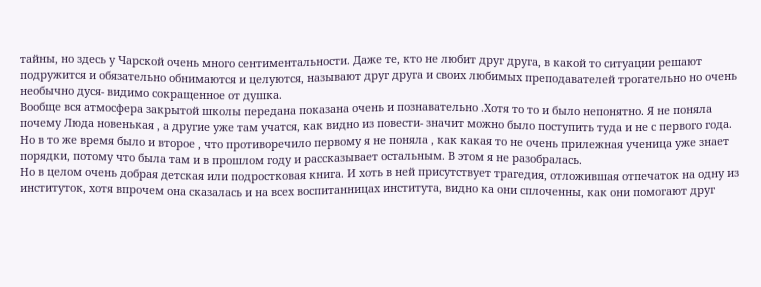тайны, но здесь у Чарской очень много сентиментальности. Даже те, кто не любит друг друга, в какой то ситуации решают подружится и обязательно обнимаются и целуются, называют друг друга и своих любимых преподавателей трогательно но очень необычно дуся- видимо сокращенное от душка.
Вообще вся атмосфера закрытой школы передана показана очень и познавательно .Хотя то то и было непонятно. Я не поняла почему Люда новенькая , а другие уже там учатся, как видно из повести- значит можно было поступить туда и не с первого года. Но в то же время было и второе , что противоречило первому я не поняла , как какая то не очень прилежная ученица уже знает порядки, потому что была там и в прошлом году и рассказывает остальным. В этом я не разобралась.
Но в целом очень добрая детская или подростковая книга. И хоть в ней присутствует трагедия, отложившая отпечаток на одну из институток, хотя впрочем она сказалась и на всех воспитанницах института, видно ка они сплоченны, как они помогают друг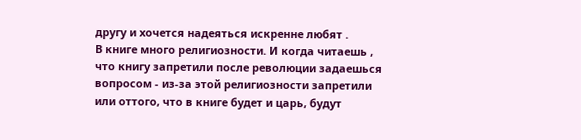другу и хочется надеяться искренне любят .
В книге много религиозности. И когда читаешь , что книгу запретили после революции задаешься вопросом - из-за этой религиозности запретили или оттого, что в книге будет и царь, будут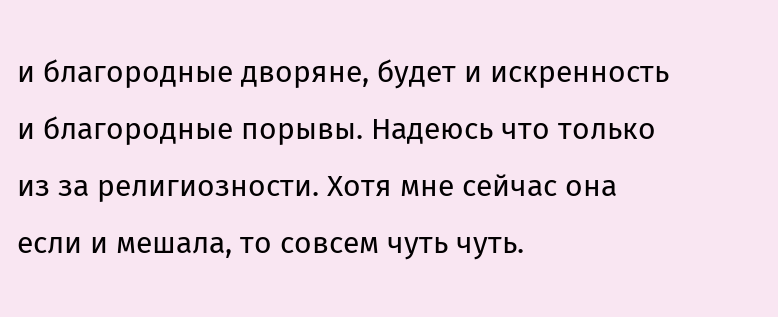и благородные дворяне, будет и искренность и благородные порывы. Надеюсь что только из за религиозности. Хотя мне сейчас она если и мешала, то совсем чуть чуть.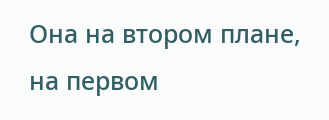Она на втором плане, на первом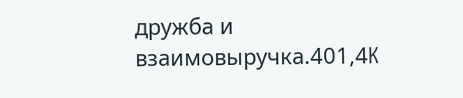дружба и взаимовыручка.401,4K